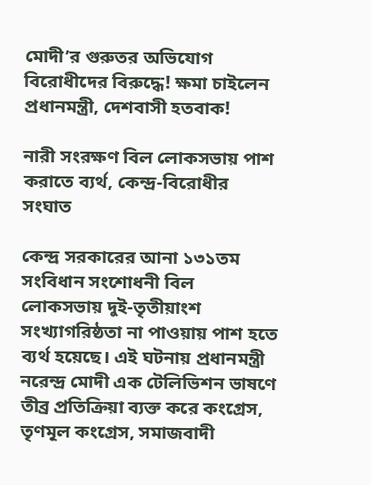মোদী’র গুরুতর অভিযোগ বিরোধীদের বিরুদ্ধে! ক্ষমা চাইলেন প্রধানমন্ত্রী, দেশবাসী হতবাক!

নারী সংরক্ষণ বিল লোকসভায় পাশ করাতে ব্যর্থ, কেন্দ্র-বিরোধীর সংঘাত

কেন্দ্র সরকারের আনা ১৩১তম সংবিধান সংশোধনী বিল লোকসভায় দুই-তৃতীয়াংশ সংখ্যাগরিষ্ঠতা না পাওয়ায় পাশ হতে ব্যর্থ হয়েছে। এই ঘটনায় প্রধানমন্ত্রী নরেন্দ্র মোদী এক টেলিভিশন ভাষণে তীব্র প্রতিক্রিয়া ব্যক্ত করে কংগ্রেস, তৃণমূল কংগ্রেস, সমাজবাদী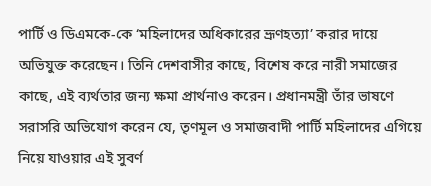পার্টি ও ডিএমকে-কে ‘মহিলাদের অধিকারের ভ্রূণহত্যা’ করার দায়ে অভিযুক্ত করেছেন। তিনি দেশবাসীর কাছে, বিশেষ করে নারী সমাজের কাছে, এই ব্যর্থতার জন্য ক্ষমা প্রার্থনাও করেন। প্রধানমন্ত্রী তাঁর ভাষণে সরাসরি অভিযোগ করেন যে, তৃণমূল ও সমাজবাদী পার্টি মহিলাদের এগিয়ে নিয়ে যাওয়ার এই সুবর্ণ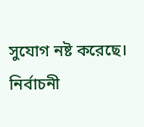সুযোগ নষ্ট করেছে। নির্বাচনী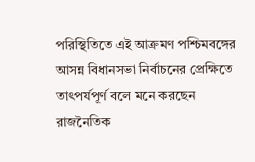পরিস্থিতিতে এই আক্রমণ পশ্চিমবঙ্গের আসন্ন বিধানসভা নির্বাচনের প্রেক্ষিতে তাৎপর্যপূর্ণ বলে মনে করছেন রাজনৈতিক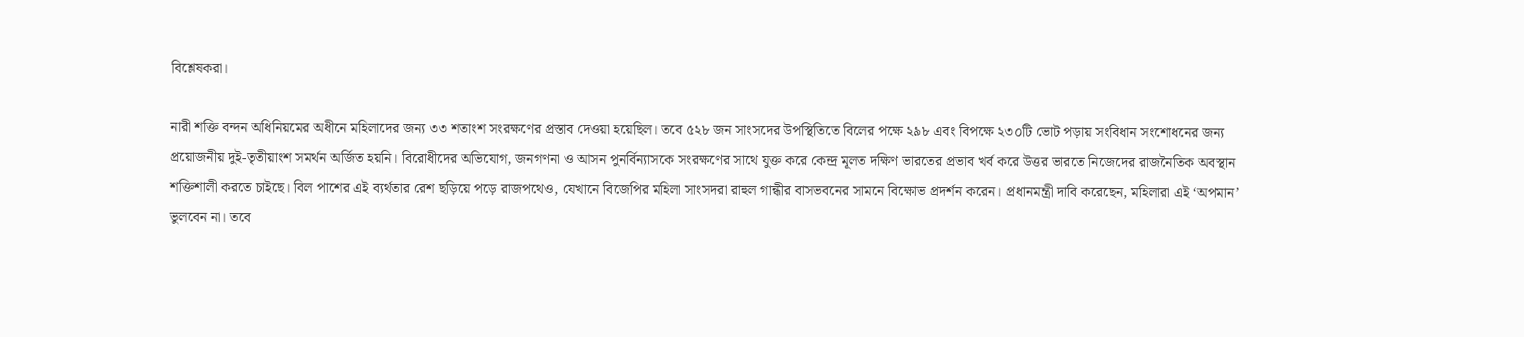বিশ্লেষকরা।

নারী শক্তি বন্দন অধিনিয়মের অধীনে মহিলাদের জন্য ৩৩ শতাংশ সংরক্ষণের প্রস্তাব দেওয়া হয়েছিল। তবে ৫২৮ জন সাংসদের উপস্থিতিতে বিলের পক্ষে ২৯৮ এবং বিপক্ষে ২৩০টি ভোট পড়ায় সংবিধান সংশোধনের জন্য প্রয়োজনীয় দুই-তৃতীয়াংশ সমর্থন অর্জিত হয়নি। বিরোধীদের অভিযোগ, জনগণনা ও আসন পুনর্বিন্যাসকে সংরক্ষণের সাথে যুক্ত করে কেন্দ্র মূলত দক্ষিণ ভারতের প্রভাব খর্ব করে উত্তর ভারতে নিজেদের রাজনৈতিক অবস্থান শক্তিশালী করতে চাইছে। বিল পাশের এই ব্যর্থতার রেশ ছড়িয়ে পড়ে রাজপথেও, যেখানে বিজেপির মহিলা সাংসদরা রাহুল গান্ধীর বাসভবনের সামনে বিক্ষোভ প্রদর্শন করেন। প্রধানমন্ত্রী দাবি করেছেন, মহিলারা এই ‘অপমান’ ভুলবেন না। তবে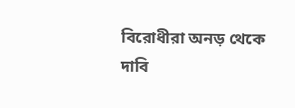বিরোধীরা অনড় থেকে দাবি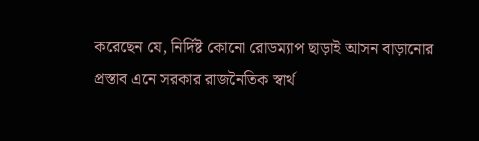করেছেন যে, নির্দিষ্ট কোনো রোডম্যাপ ছাড়াই আসন বাড়ানোর প্রস্তাব এনে সরকার রাজনৈতিক স্বার্থ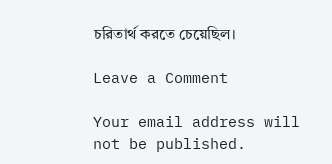চরিতার্থ করতে চেয়েছিল।

Leave a Comment

Your email address will not be published.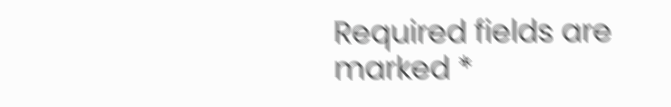Required fields are marked *